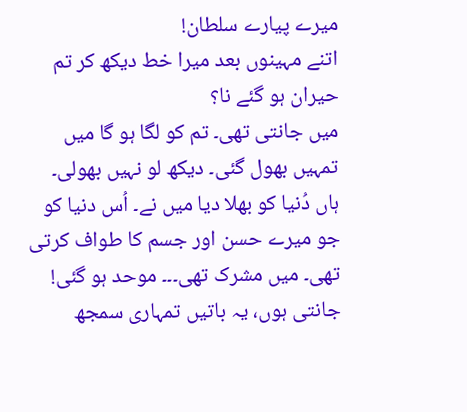میرے پیارے سلطان!
اتنے مہینوں بعد میرا خط دیکھ کر تم حیران ہو گئے نا؟
میں جانتی تھی۔ تم کو لگا ہو گا میں تمہیں بھول گئی۔ دیکھ لو نہیں بھولی۔ ہاں دُنیا کو بھلا دیا میں نے۔ اُس دنیا کو جو میرے حسن اور جسم کا طواف کرتی تھی۔ میں مشرک تھی۔۔۔ موحد ہو گئی! جانتی ہوں، یہ باتیں تمہاری سمجھ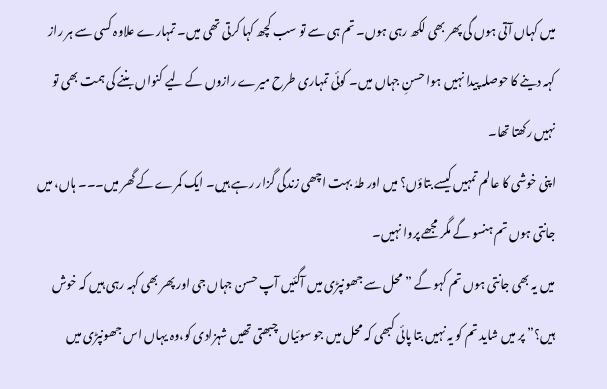میں کہاں آتی ہوں گی پھر بھی لکھ رہی ہوں۔ تم ہی سے تو سب کچھ کہا کرتی تھی میں۔ تمہارے علاوہ کسی سے ہر راز کہہ دینے کا حوصلہ پیدا نہیں ہوا حسنِ جہاں میں۔ کوئی تمہاری طرح میرے رازوں کے لیے کنواں بننے کی ہمت بھی تو نہیں رکھتا تھا۔
اپنی خوشی کا عالم تمہیں کیسے بتاؤں؟ میں اور طہٰ بہت اچھی زندگی گزار رہے ہیں۔ ایک کمرے کے گھر میں۔۔۔ ہاں، میں جانتی ہوں تم ہنسو گے مگر مجھے پروا نہیں۔
میں یہ بھی جانتی ہوں تم کہو گے ”محل سے جھونپڑی میں آگئیں آپ حسن جہاں جی اور پھر بھی کہہ رہی ہیں کہ خوش ہیں؟” پر میں شاید تم کو یہ نہیں بتا پائی کبھی کہ محل میں جو سوئیاں چبھتی تھیں شہزادی کو،وہ یہاں اس جھونپڑی میں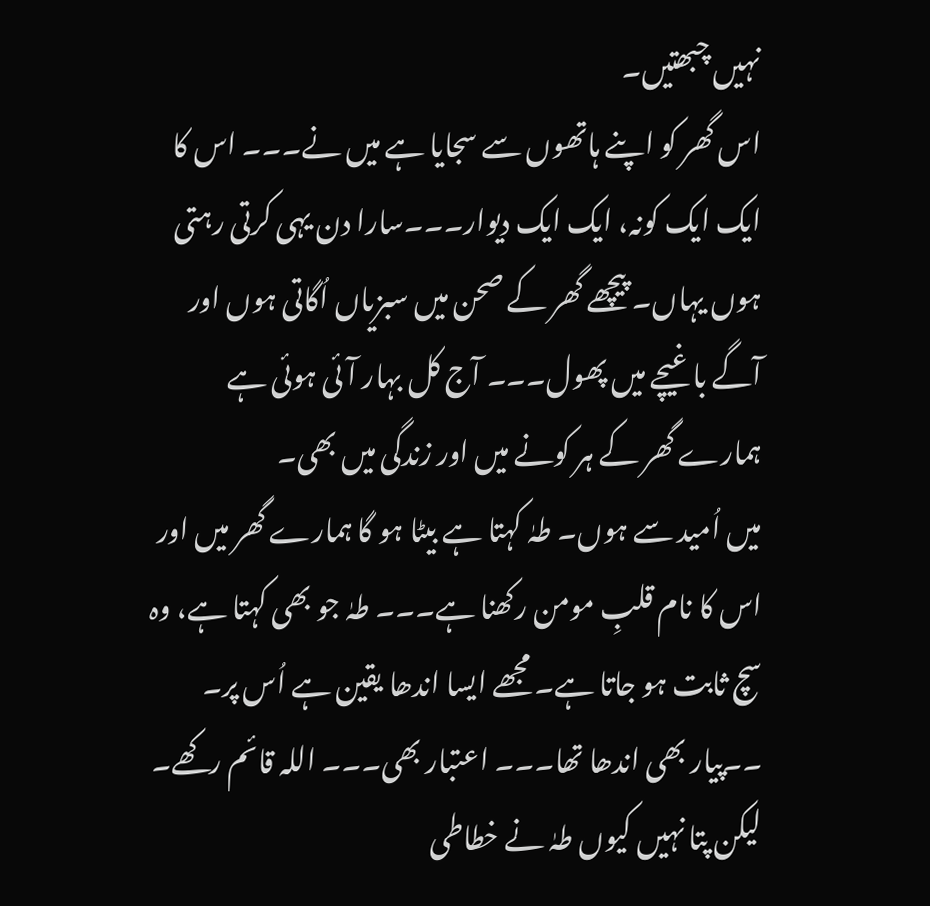نہیں چبھتیں۔
اس گھر کو اپنے ہاتھوں سے سجایا ہے میں نے۔۔۔ اس کا ایک ایک کونہ، ایک ایک دیوار۔۔۔سارا دن یہی کرتی رہتی ہوں یہاں۔ پیچھے گھر کے صحن میں سبزیاں اُگاتی ہوں اور آگے باغیچے میں پھول۔۔۔ آج کل بہار آئی ہوئی ہے ہمارے گھر کے ہر کونے میں اور زندگی میں بھی۔
میں اُمید سے ہوں۔ طہٰ کہتا ہے بیٹا ہو گا ہمارے گھر میں اور اس کا نام قلبِ مومن رکھنا ہے۔۔۔ طہٰ جو بھی کہتا ہے، وہ سچ ثابت ہو جاتا ہے۔ مجھے ایسا اندھا یقین ہے اُس پر۔ ۔۔پیار بھی اندھا تھا۔۔۔ اعتبار بھی۔۔۔ اللہ قائم رکھے۔
لیکن پتا نہیں کیوں طہٰ نے خطاطی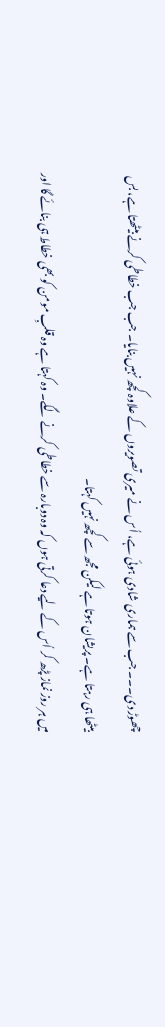چھوڑ دی۔۔۔ جب سے ہماری شادی ہوئی ہے، اُس نے میری تصویروں کے علاوہ کچھ نہیں بنایا۔ جب جب خطاطی کرنے بیٹھتا ہے، بس بیٹھا ہی رہتا ہے۔ پریشان ہوتا ہے لیکن مجھ سے کچھ نہیں کہتا۔
میں ہر روز نماز پڑھ کر اُس کے لیے دعا کرتی ہوں کہ وہ دوبارہ سے خطاطی کرنے لگے۔ وہ کہتا ہے وہ قلبِ مومن کو بھی خطاط ہی بنائے گا اور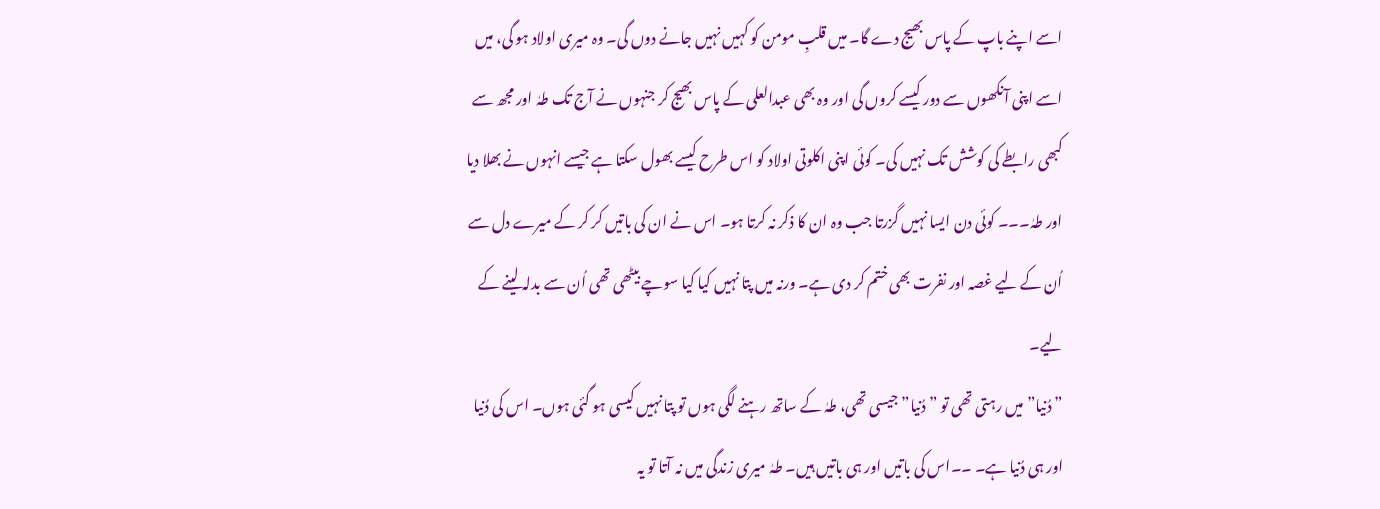اسے اپنے باپ کے پاس بھیج دے گا۔ میں قلبِ مومن کو کہیں نہیں جانے دوں گی۔ وہ میری اولاد ہو گی، میں اسے اپنی آنکھوں سے دور کیسے کروں گی اور وہ بھی عبدالعلی کے پاس بھیج کر جنہوں نے آج تک طہٰ اور مجھ سے کبھی رابطے کی کوشش تک نہیں کی۔ کوئی اپنی اکلوتی اولاد کو اس طرح کیسے بھول سکتا ہے جیسے انہوں نے بھلا دیا اور طہٰ۔۔۔ کوئی دن ایسا نہیں گزرتا جب وہ ان کا ذکر نہ کرتا ہو۔ اس نے ان کی باتیں کر کر کے میرے دل سے اُن کے لیے غصہ اور نفرت بھی ختم کر دی ہے۔ ورنہ میں پتا نہیں کیا کیا سوچے بیٹھی تھی اُن سے بدلہ لینے کے لیے۔
”دُنیا” میں رہتی تھی تو ”دُنیا” جیسی تھی، طہٰ کے ساتھ رہنے لگی ہوں تو پتا نہیں کیسی ہو گئی ہوں۔ اس کی دُنیا اور ہی دُنیا ہے۔ ۔۔اس کی باتیں اور ہی باتیں ہیں۔ طہٰ میری زندگی میں نہ آتا تو یہ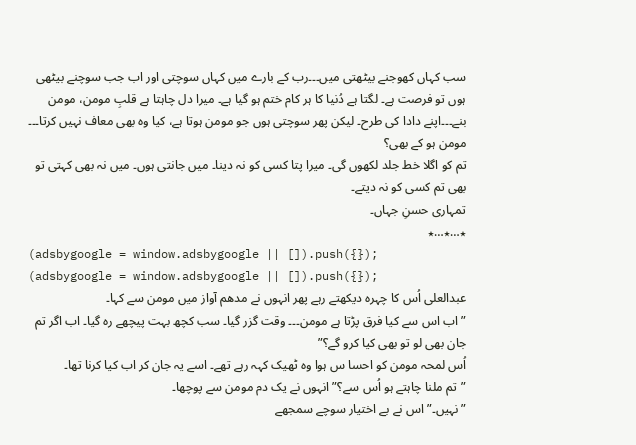سب کہاں کھوجنے بیٹھتی میں۔۔۔رب کے بارے میں کہاں سوچتی اور اب جب سوچنے بیٹھی ہوں تو فرصت ہے۔ لگتا ہے دُنیا کا ہر کام ختم ہو گیا ہے۔ میرا دل چاہتا ہے قلبِ مومن، مومن بنے۔۔۔اپنے دادا کی طرح۔ لیکن پھر سوچتی ہوں جو مومن ہوتا ہے، کیا وہ بھی معاف نہیں کرتا۔۔۔ مومن ہو کے بھی؟
تم کو اگلا خط جلد لکھوں گی۔ میرا پتا کسی کو نہ دینا۔ میں جانتی ہوں۔ میں نہ بھی کہتی تو بھی تم کسی کو نہ دیتے۔
تمہاری حسنِ جہاں۔
٭…٭…٭
(adsbygoogle = window.adsbygoogle || []).push({});
(adsbygoogle = window.adsbygoogle || []).push({});
عبدالعلی اُس کا چہرہ دیکھتے رہے پھر انہوں نے مدھم آواز میں مومن سے کہا۔
”اب اس سے کیا فرق پڑتا ہے مومن۔۔۔ وقت گزر گیا۔ سب کچھ بہت پیچھے رہ گیا۔ اب اگر تم جان بھی لو تو بھی کیا کرو گے؟”
اُس لمحہ مومن کو احسا س ہوا وہ ٹھیک کہہ رہے تھے۔ اسے یہ جان کر اب کیا کرنا تھا۔
”تم ملنا چاہتے ہو اُس سے؟” انہوں نے یک دم مومن سے پوچھا۔
”نہیں۔” اس نے بے اختیار سوچے سمجھے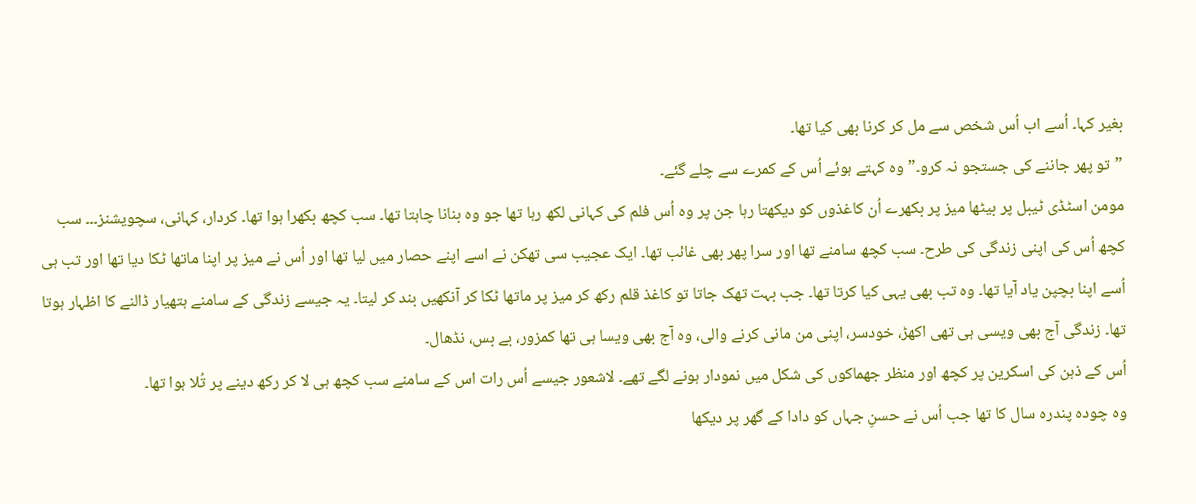بغیر کہا۔ اُسے اب اُس شخص سے مل کر کرنا بھی کیا تھا۔
”تو پھر جاننے کی جستجو نہ کرو۔” وہ کہتے ہوئے اُس کے کمرے سے چلے گئے۔
مومن اسٹڈی ٹیبل پر بیٹھا میز پر بکھرے اُن کاغذوں کو دیکھتا رہا جن پر وہ اُس فلم کی کہانی لکھ رہا تھا جو وہ بنانا چاہتا تھا۔ سب کچھ بکھرا ہوا تھا۔ کردار، کہانی، سچویشنز۔۔۔ سب کچھ اُس کی اپنی زندگی کی طرح۔ سب کچھ سامنے تھا اور سرا پھر بھی غائب تھا۔ ایک عجیب سی تھکن نے اسے اپنے حصار میں لیا تھا اور اُس نے میز پر اپنا ماتھا ٹکا دیا تھا اور تب ہی اُسے اپنا بچپن یاد آیا تھا۔ وہ تب بھی یہی کیا کرتا تھا۔ جب بہت تھک جاتا تو کاغذ قلم رکھ کر میز پر ماتھا ٹکا کر آنکھیں بند کر لیتا۔ یہ جیسے زندگی کے سامنے ہتھیار ڈالنے کا اظہار ہوتا تھا۔ زندگی آج بھی ویسی ہی تھی اکھڑ، خودسر، اپنی من مانی کرنے والی، وہ آج بھی ویسا ہی تھا کمزور، بے بس، نڈھال۔
اُس کے ذہن کی اسکرین پر کچھ اور منظر جھماکوں کی شکل میں نمودار ہونے لگے تھے۔ لاشعور جیسے اُس رات اس کے سامنے سب کچھ ہی لا کر رکھ دینے پر تُلا ہوا تھا۔
وہ چودہ پندرہ سال کا تھا جب اُس نے حسنِ جہاں کو دادا کے گھر پر دیکھا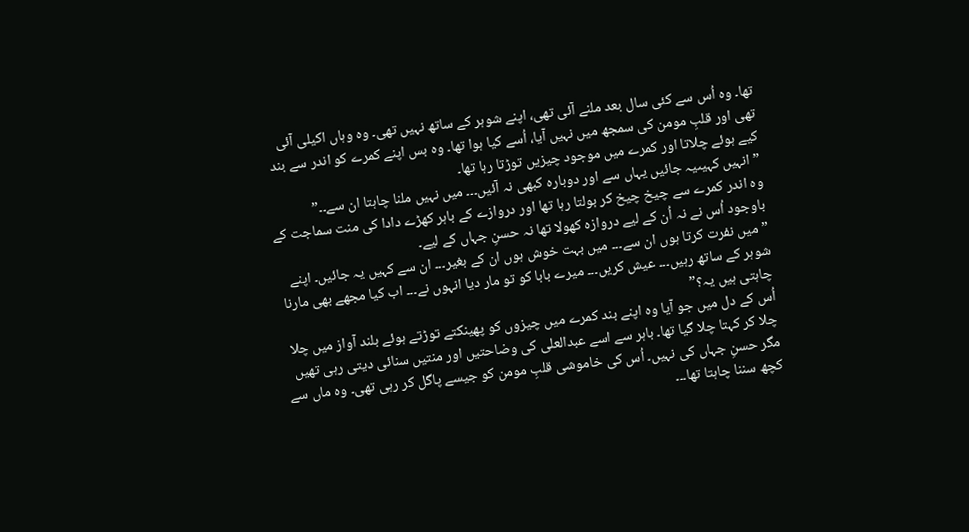تھا۔ وہ اُس سے کئی سال بعد ملنے آئی تھی، اپنے شوہر کے ساتھ نہیں تھی۔ وہ وہاں اکیلی آئی تھی اور قلبِ مومن کی سمجھ میں نہیں آیا، اُسے کیا ہوا تھا۔ وہ بس اپنے کمرے کو اندر سے بند کیے ہوئے چلاتا اور کمرے میں موجود چیزیں توڑتا رہا تھا۔
”انہیں کہیںیہ جائیں یہاں سے اور دوبارہ کبھی نہ آئیں۔۔۔ میں نہیں ملنا چاہتا ان سے۔۔”
وہ اندر کمرے سے چیخ چیخ کر بولتا رہا تھا اور دروازے کے باہر کھڑے دادا کی منت سماجت کے باوجود اُس نے نہ اُن کے لیے دروازہ کھولا تھا نہ حسنِ جہاں کے لیے۔
”میں نفرت کرتا ہوں ان سے۔۔۔ میں بہت خوش ہوں ان کے بغیر۔۔۔ ان سے کہیں یہ جائیں۔ اپنے شوہر کے ساتھ رہیں۔۔۔ عیش کریں۔۔۔ میرے بابا کو تو مار دیا انہوں نے۔۔۔ اب کیا مجھے بھی مارنا چاہتی ہیں یہ؟”
اُس کے دل میں جو آیا وہ اپنے بند کمرے میں چیزوں کو پھینکتے توڑتے ہوئے بلند آواز میں چلا چلا کر کہتا چلا گیا تھا۔ باہر سے اسے عبدالعلی کی وضاحتیں اور منتیں سنائی دیتی رہی تھیں مگر حسنِ جہاں کی نہیں۔ اُس کی خاموشی قلبِ مومن کو جیسے پاگل کر رہی تھی۔ وہ ماں سے کچھ سننا چاہتا تھا۔۔۔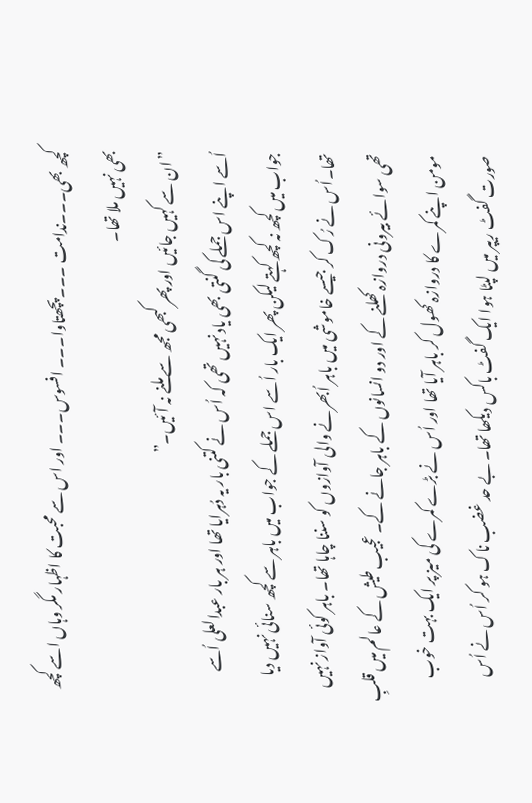کچھ بھی۔۔۔ندامت ۔۔۔پچھتاوا۔۔۔ افسوس۔۔۔ اور اس سے محبت کا اظہار مگر وہاں اسے کچھ بھی نہیں ملا تھا۔
”ان سے کہیں جائیں اور پھر کبھی مجھ سے ملنے نہ آئیں۔”
اُسے اپنے اس جملے کی گنتی بھی یاد نہیں تھی کہ اُس نے کتنی بار یہ دُہرایا تھا اور ہر بار عبدالعلی اُسے جواب میں کچھ نہ کچھ کہتے لیکن پھر ایک بار اُسے اس جملے کے جواب میں باہر سے کچھ سنائی نہیں دیا تھا۔اُس نے رُک کر جیسے خاموشی میں باہر اُبھرنے والی آوازوں کو سننا چاہا تھا۔ باہر کوئی آواز نہیں تھی سوائے بیرونی دروازہ کھلنے کے اور دو انسانوں کے باہر جانے کے۔ عجیب طیش کے عالم میں قلبِ مومن اپنے کمرے کا دروازہ کھول کر باہر آیا تھا اور اُس نے بڑے کمرے کی میز پر ایک بہت خوب صورت گفٹ ریپر میں لپٹا ہوا ایک گفٹ باکس دیکھا تھا۔ بے حد غضب ناک ہو کر اُس نے اُس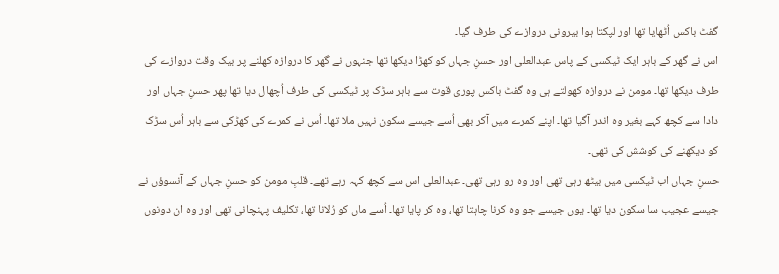گفٹ باکس اُٹھایا تھا اور لپکتا ہوا بیرونی دروازے کی طرف گیا۔
اس نے گھر کے باہر ایک ٹیکسی کے پاس عبدالعلی اور حسنِ جہاں کو کھڑا دیکھا تھا جنہوں نے گھر کا دروازہ کھلنے پر بیک وقت دروازے کی طرف دیکھا تھا۔ مومن نے دروازہ کھولتے ہی وہ گفٹ باکس پوری قوت سے باہر سڑک پر ٹیکسی کی طرف اُچھال دیا تھا پھر حسنِ جہاں اور دادا سے کچھ کہے بغیر وہ اندر آگیا تھا۔ اپنے کمرے میں آکر بھی اُسے جیسے سکون نہیں ملا تھا۔ اُس نے کمرے کی کھڑکی سے باہر اُس سڑک کو دیکھنے کی کوشش کی تھی۔
حسنِ جہاں اب ٹیکسی میں بیٹھ رہی تھی اور وہ رو رہی تھی۔ عبدالعلی اس سے کچھ کہہ رہے تھے۔ قلبِ مومن کو حسنِ جہاں کے آنسوؤں نے جیسے عجیب سا سکون دیا تھا۔ یوں جیسے جو وہ کرنا چاہتا تھا، وہ کر پایا تھا۔ اُسے ماں کو رُلانا تھا، تکلیف پہنچانی تھی اور وہ ان دونوں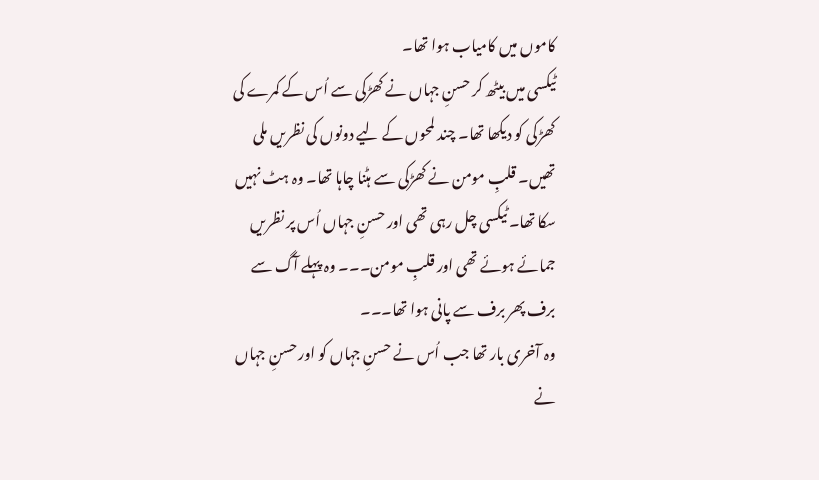کاموں میں کامیاب ہوا تھا۔
ٹیکسی میں بیٹھ کر حسنِ جہاں نے کھڑکی سے اُس کے کمرے کی کھڑکی کو دیکھا تھا۔ چند لمحوں کے لیے دونوں کی نظریں ملی تھیں۔ قلبِ مومن نے کھڑکی سے ہٹنا چاہا تھا۔ وہ ہٹ نہیں سکا تھا۔ ٹیکسی چل رہی تھی اور حسنِ جہاں اُس پر نظریں جمائے ہوئے تھی اور قلبِ مومن۔۔۔ وہ پہلے آگ سے برف پھر برف سے پانی ہوا تھا۔۔۔
وہ آخری بار تھا جب اُس نے حسنِ جہاں کو اور حسنِ جہاں نے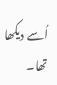اُسے دیکھا تھا۔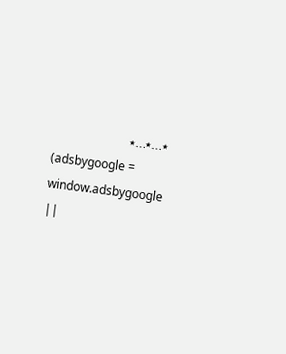٭…٭…٭
(adsbygoogle = window.adsbygoogle ||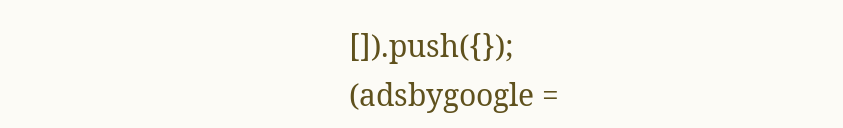[]).push({});
(adsbygoogle =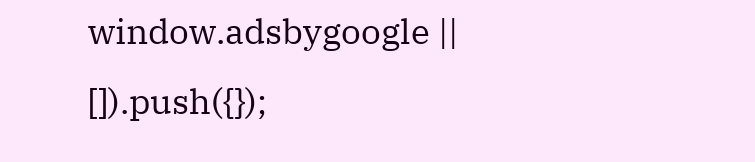window.adsbygoogle || []).push({});